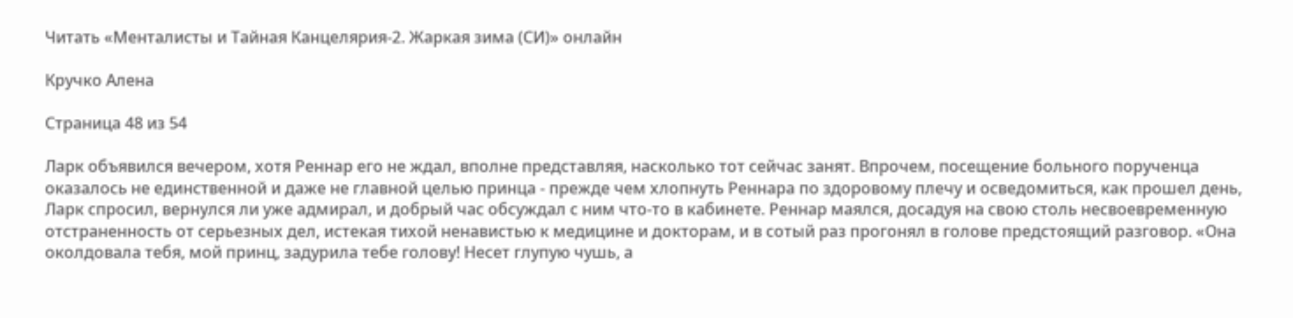Читать «Менталисты и Тайная Канцелярия-2. Жаркая зима (СИ)» онлайн

Кручко Алена

Страница 48 из 54

Ларк объявился вечером, хотя Реннар его не ждал, вполне представляя, насколько тот сейчас занят. Впрочем, посещение больного порученца оказалось не единственной и даже не главной целью принца - прежде чем хлопнуть Реннара по здоровому плечу и осведомиться, как прошел день, Ларк спросил, вернулся ли уже адмирал, и добрый час обсуждал с ним что-то в кабинете. Реннар маялся, досадуя на свою столь несвоевременную отстраненность от серьезных дел, истекая тихой ненавистью к медицине и докторам, и в сотый раз прогонял в голове предстоящий разговор. «Она околдовала тебя, мой принц, задурила тебе голову! Несет глупую чушь, а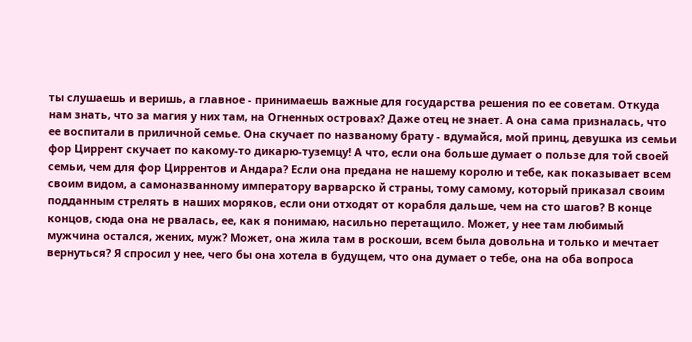ты слушаешь и веришь, а главное - принимаешь важные для государства решения по ее советам. Откуда нам знать, что за магия у них там, на Огненных островах? Даже отец не знает. А она сама призналась, что ее воспитали в приличной семье. Она скучает по названому брату - вдумайся, мой принц, девушка из семьи фор Циррент скучает по какому-то дикарю-туземцу! А что, если она больше думает о пользе для той своей семьи, чем для фор Циррентов и Андара? Если она предана не нашему королю и тебе, как показывает всем своим видом, а самоназванному императору варварско й страны, тому самому, который приказал своим подданным стрелять в наших моряков, если они отходят от корабля дальше, чем на сто шагов? В конце концов, сюда она не рвалась, ее, как я понимаю, насильно перетащило. Может, у нее там любимый мужчина остался, жених, муж? Может, она жила там в роскоши, всем была довольна и только и мечтает вернуться? Я спросил у нее, чего бы она хотела в будущем, что она думает о тебе, она на оба вопроса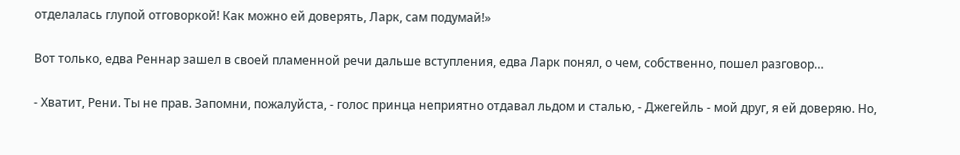отделалась глупой отговоркой! Как можно ей доверять, Ларк, сам подумай!»

Вот только, едва Реннар зашел в своей пламенной речи дальше вступления, едва Ларк понял, о чем, собственно, пошел разговор…

- Хватит, Рени. Ты не прав. Запомни, пожалуйста, - голос принца неприятно отдавал льдом и сталью, - Джегейль - мой друг, я ей доверяю. Но,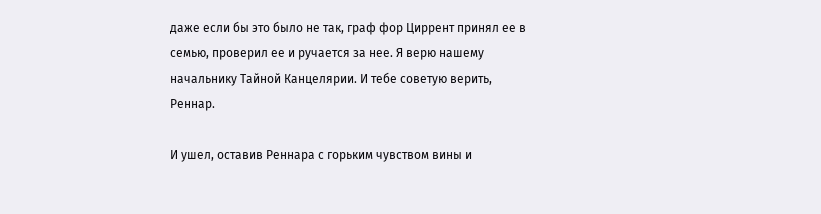даже если бы это было не так, граф фор Циррент принял ее в семью, проверил ее и ручается за нее. Я верю нашему начальнику Тайной Канцелярии. И тебе советую верить, Реннар.

И ушел, оставив Реннара с горьким чувством вины и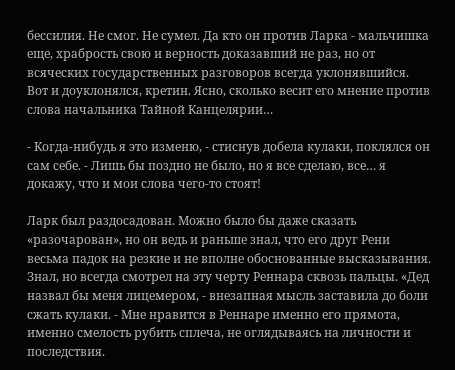бессилия. Не смог. Не сумел. Да кто он против Ларка - мальчишка еще, храбрость свою и верность доказавший не раз, но от всяческих государственных разговоров всегда уклонявшийся. Вот и доуклонялся, кретин. Ясно, сколько весит его мнение против слова начальника Тайной Канцелярии…

- Когда-нибудь я это изменю, - стиснув добела кулаки, поклялся он сам себе. - Лишь бы поздно не было, но я все сделаю, все… я докажу, что и мои слова чего-то стоят!

Ларк был раздосадован. Можно было бы даже сказать «разочарован», но он ведь и раньше знал, что его друг Рени весьма падок на резкие и не вполне обоснованные высказывания. Знал, но всегда смотрел на эту черту Реннара сквозь пальцы. «Дед назвал бы меня лицемером, - внезапная мысль заставила до боли сжать кулаки. - Мне нравится в Реннаре именно его прямота, именно смелость рубить сплеча, не оглядываясь на личности и последствия.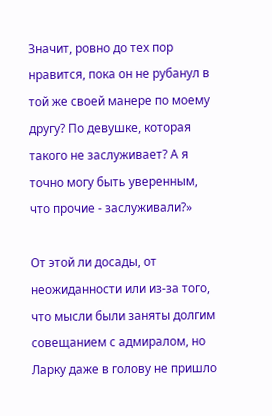Значит, ровно до тех пор нравится, пока он не рубанул в той же своей манере по моему другу? По девушке, которая такого не заслуживает? А я точно могу быть уверенным, что прочие - заслуживали?»

От этой ли досады, от неожиданности или из-за того, что мысли были заняты долгим совещанием с адмиралом, но Ларку даже в голову не пришло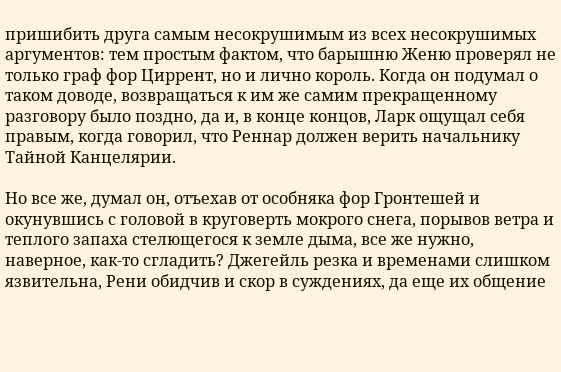пришибить друга самым несокрушимым из всех несокрушимых аргументов: тем простым фактом, что барышню Женю проверял не только граф фор Циррент, но и лично король. Когда он подумал о таком доводе, возвращаться к им же самим прекращенному разговору было поздно, да и, в конце концов, Ларк ощущал себя правым, когда говорил, что Реннар должен верить начальнику Тайной Канцелярии.

Но все же, думал он, отъехав от особняка фор Гронтешей и окунувшись с головой в круговерть мокрого снега, порывов ветра и теплого запаха стелющегося к земле дыма, все же нужно, наверное, как-то сгладить? Джегейль резка и временами слишком язвительна, Рени обидчив и скор в суждениях, да еще их общение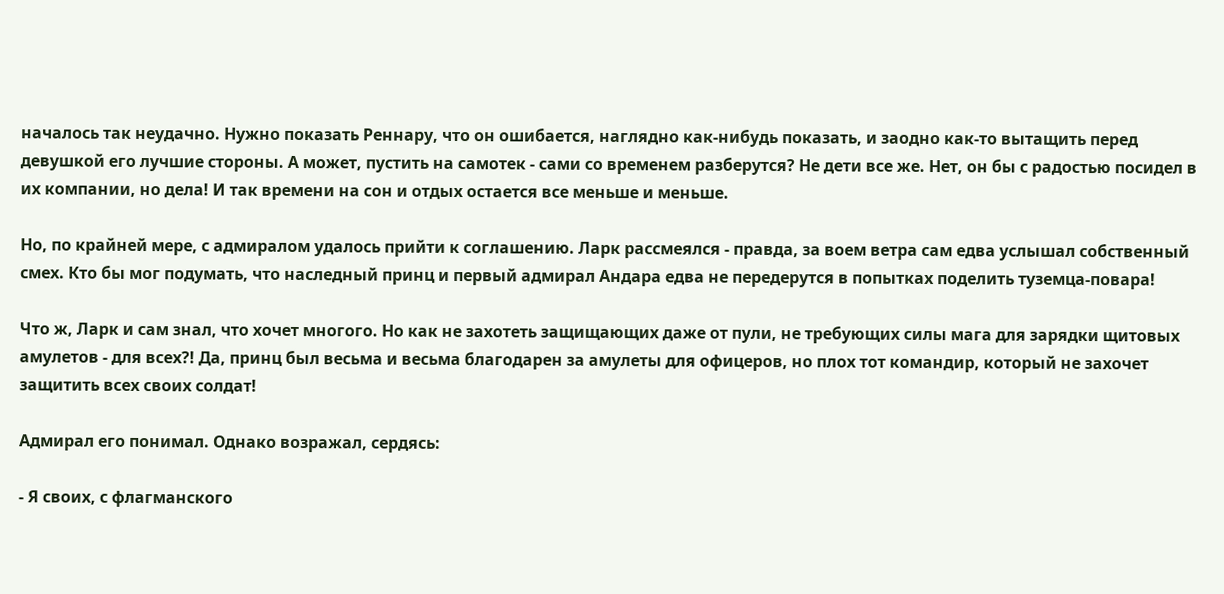началось так неудачно. Нужно показать Реннару, что он ошибается, наглядно как-нибудь показать, и заодно как-то вытащить перед девушкой его лучшие стороны. А может, пустить на самотек - сами со временем разберутся? Не дети все же. Нет, он бы с радостью посидел в их компании, но дела! И так времени на сон и отдых остается все меньше и меньше.

Но, по крайней мере, с адмиралом удалось прийти к соглашению. Ларк рассмеялся - правда, за воем ветра сам едва услышал собственный смех. Кто бы мог подумать, что наследный принц и первый адмирал Андара едва не передерутся в попытках поделить туземца-повара!

Что ж, Ларк и сам знал, что хочет многого. Но как не захотеть защищающих даже от пули, не требующих силы мага для зарядки щитовых амулетов - для всех?! Да, принц был весьма и весьма благодарен за амулеты для офицеров, но плох тот командир, который не захочет защитить всех своих солдат!

Адмирал его понимал. Однако возражал, сердясь:

- Я своих, с флагманского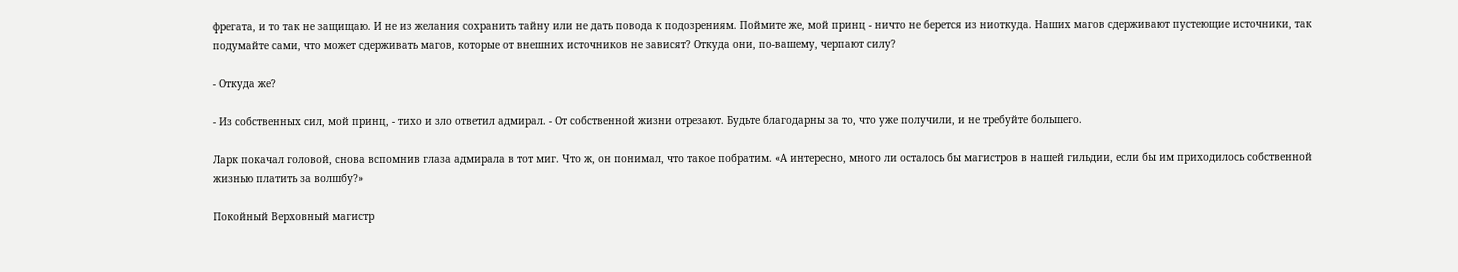фрегата, и то так не защищаю. И не из желания сохранить тайну или не дать повода к подозрениям. Поймите же, мой принц - ничто не берется из ниоткуда. Наших магов сдерживают пустеющие источники, так подумайте сами, что может сдерживать магов, которые от внешних источников не зависят? Откуда они, по-вашему, черпают силу?

- Откуда же?

- Из собственных сил, мой принц, - тихо и зло ответил адмирал. - От собственной жизни отрезают. Будьте благодарны за то, что уже получили, и не требуйте большего.

Ларк покачал головой, снова вспомнив глаза адмирала в тот миг. Что ж, он понимал, что такое побратим. «А интересно, много ли осталось бы магистров в нашей гильдии, если бы им приходилось собственной жизнью платить за волшбу?»

Покойный Верховный магистр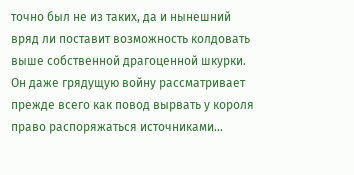точно был не из таких, да и нынешний вряд ли поставит возможность колдовать выше собственной драгоценной шкурки. Он даже грядущую войну рассматривает прежде всего как повод вырвать у короля право распоряжаться источниками…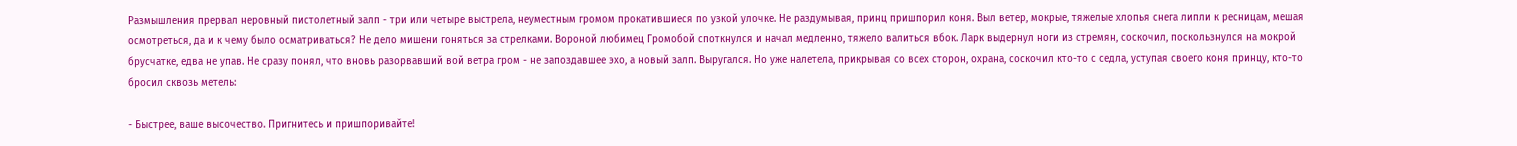Размышления прервал неровный пистолетный залп - три или четыре выстрела, неуместным громом прокатившиеся по узкой улочке. Не раздумывая, принц пришпорил коня. Выл ветер, мокрые, тяжелые хлопья снега липли к ресницам, мешая осмотреться, да и к чему было осматриваться? Не дело мишени гоняться за стрелками. Вороной любимец Громобой споткнулся и начал медленно, тяжело валиться вбок. Ларк выдернул ноги из стремян, соскочил, поскользнулся на мокрой брусчатке, едва не упав. Не сразу понял, что вновь разорвавший вой ветра гром - не запоздавшее эхо, а новый залп. Выругался. Но уже налетела, прикрывая со всех сторон, охрана, соскочил кто-то с седла, уступая своего коня принцу, кто-то бросил сквозь метель:

- Быстрее, ваше высочество. Пригнитесь и пришпоривайте!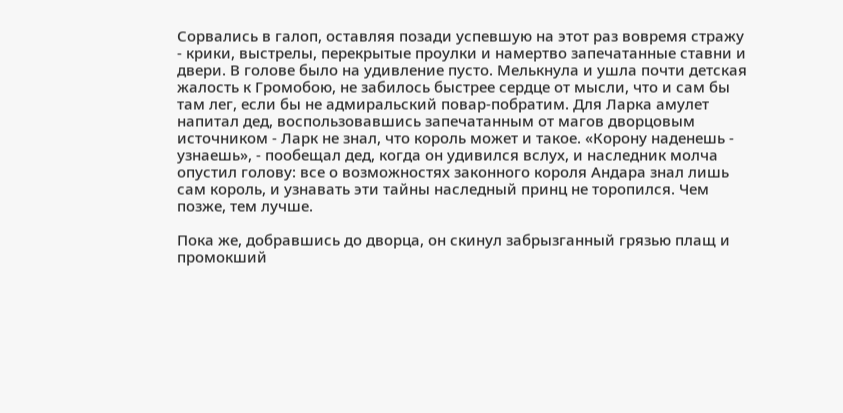Сорвались в галоп, оставляя позади успевшую на этот раз вовремя стражу - крики, выстрелы, перекрытые проулки и намертво запечатанные ставни и двери. В голове было на удивление пусто. Мелькнула и ушла почти детская жалость к Громобою, не забилось быстрее сердце от мысли, что и сам бы там лег, если бы не адмиральский повар-побратим. Для Ларка амулет напитал дед, воспользовавшись запечатанным от магов дворцовым источником - Ларк не знал, что король может и такое. «Корону наденешь - узнаешь», - пообещал дед, когда он удивился вслух, и наследник молча опустил голову: все о возможностях законного короля Андара знал лишь сам король, и узнавать эти тайны наследный принц не торопился. Чем позже, тем лучше.

Пока же, добравшись до дворца, он скинул забрызганный грязью плащ и промокший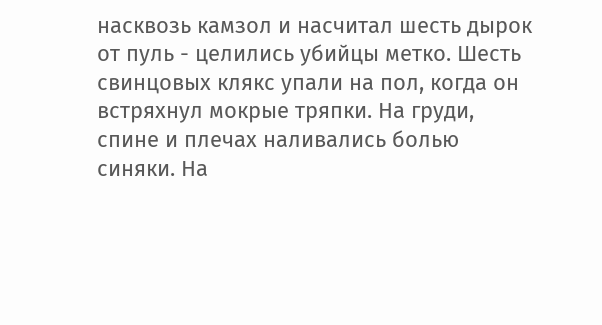насквозь камзол и насчитал шесть дырок от пуль - целились убийцы метко. Шесть свинцовых клякс упали на пол, когда он встряхнул мокрые тряпки. На груди, спине и плечах наливались болью синяки. На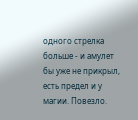одного стрелка больше - и амулет бы уже не прикрыл, есть предел и у магии. Повезло.